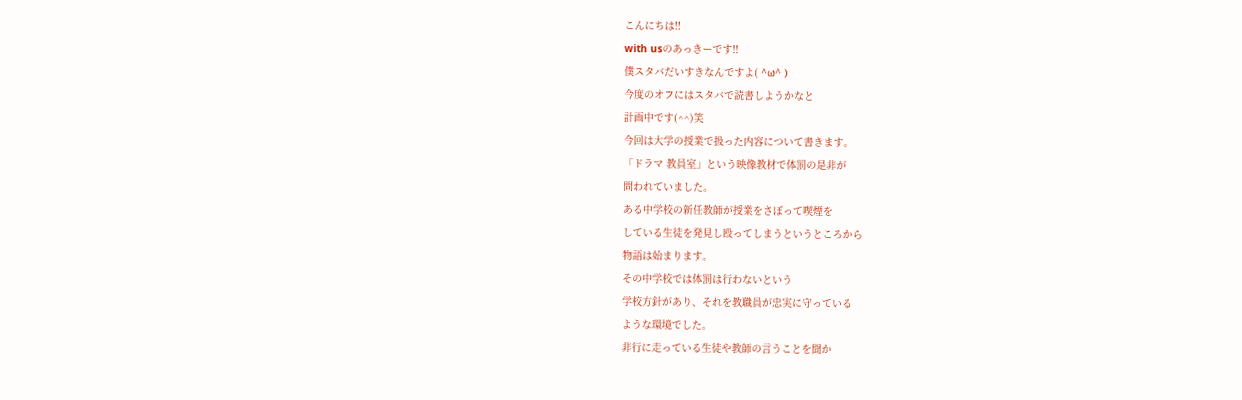こんにちは!!
with usのあっきーです!!
僕スタバだいすきなんですよ( ^ω^ )
今度のオフにはスタバで読書しようかなと
計画中です(^^)笑
今回は大学の授業で扱った内容について書きます。
「ドラマ 教員室」という映像教材で体罰の是非が
問われていました。
ある中学校の新任教師が授業をさぼって喫煙を
している生徒を発見し殴ってしまうというところから
物語は始まります。
その中学校では体罰は行わないという
学校方針があり、それを教職員が忠実に守っている
ような環境でした。
非行に走っている生徒や教師の言うことを聞か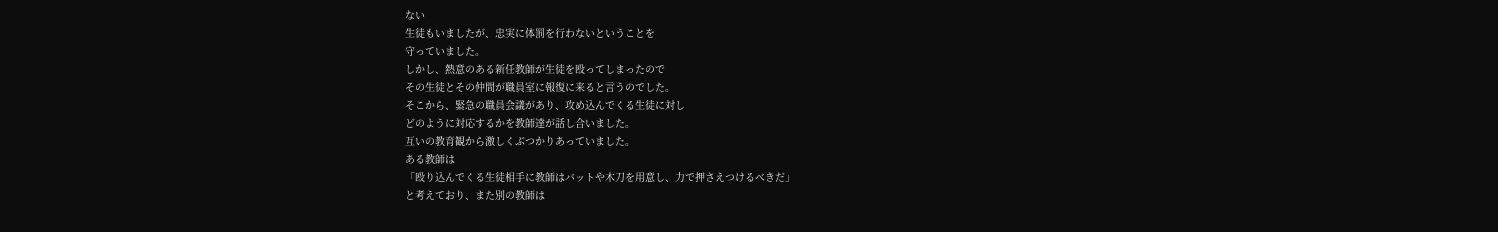ない
生徒もいましたが、忠実に体罰を行わないということを
守っていました。
しかし、熱意のある新任教師が生徒を殴ってしまったので
その生徒とその仲間が職員室に報復に来ると言うのでした。
そこから、緊急の職員会議があり、攻め込んでくる生徒に対し
どのように対応するかを教師達が話し合いました。
互いの教育観から激しくぶつかりあっていました。
ある教師は
「殴り込んでくる生徒相手に教師はバットや木刀を用意し、力で押さえつけるべきだ」
と考えており、また別の教師は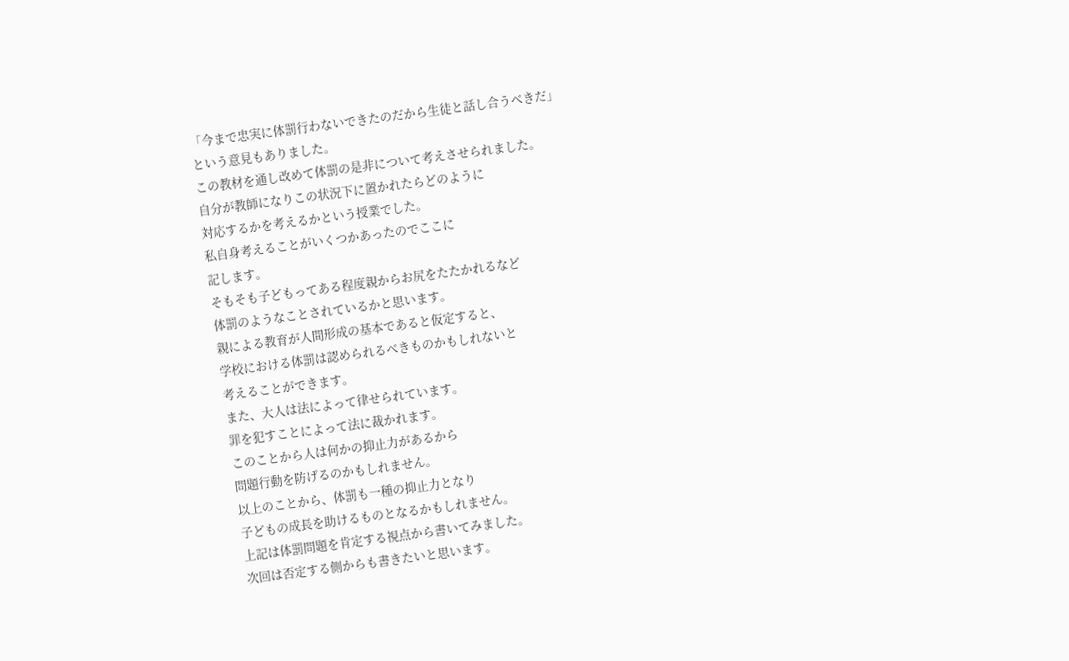「今まで忠実に体罰行わないできたのだから生徒と話し合うべきだ」
という意見もありました。
この教材を通し改めて体罰の是非について考えさせられました。
自分が教師になりこの状況下に置かれたらどのように
対応するかを考えるかという授業でした。
私自身考えることがいくつかあったのでここに
記します。
そもそも子どもってある程度親からお尻をたたかれるなど
体罰のようなことされているかと思います。
親による教育が人間形成の基本であると仮定すると、
学校における体罰は認められるべきものかもしれないと
考えることができます。
また、大人は法によって律せられています。
罪を犯すことによって法に裁かれます。
このことから人は何かの抑止力があるから
問題行動を防げるのかもしれません。
以上のことから、体罰も一種の抑止力となり
子どもの成長を助けるものとなるかもしれません。
上記は体罰問題を肯定する視点から書いてみました。
次回は否定する側からも書きたいと思います。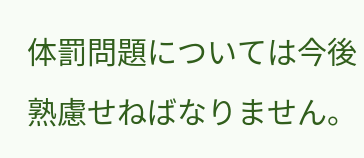体罰問題については今後熟慮せねばなりません。